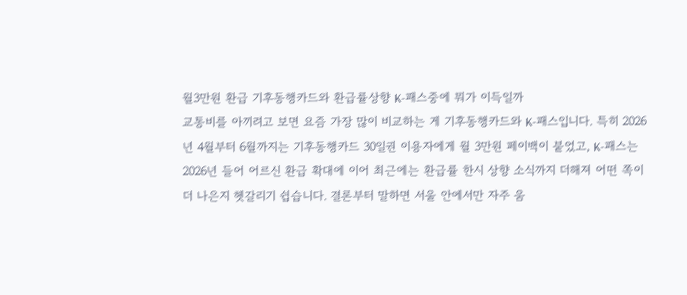월3만원 환급 기후동행카드와 환급률상향 K-패스중에 뭐가 이득일까
교통비를 아끼려고 보면 요즘 가장 많이 비교하는 게 기후동행카드와 K-패스입니다. 특히 2026년 4월부터 6월까지는 기후동행카드 30일권 이용자에게 월 3만원 페이백이 붙었고, K-패스는 2026년 들어 어르신 환급 확대에 이어 최근에는 환급률 한시 상향 소식까지 더해져 어떤 쪽이 더 나은지 헷갈리기 쉽습니다. 결론부터 말하면 서울 안에서만 자주 움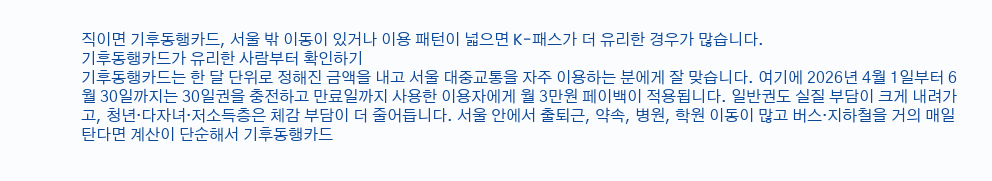직이면 기후동행카드, 서울 밖 이동이 있거나 이용 패턴이 넓으면 K-패스가 더 유리한 경우가 많습니다.
기후동행카드가 유리한 사람부터 확인하기
기후동행카드는 한 달 단위로 정해진 금액을 내고 서울 대중교통을 자주 이용하는 분에게 잘 맞습니다. 여기에 2026년 4월 1일부터 6월 30일까지는 30일권을 충전하고 만료일까지 사용한 이용자에게 월 3만원 페이백이 적용됩니다. 일반권도 실질 부담이 크게 내려가고, 청년·다자녀·저소득층은 체감 부담이 더 줄어듭니다. 서울 안에서 출퇴근, 약속, 병원, 학원 이동이 많고 버스·지하철을 거의 매일 탄다면 계산이 단순해서 기후동행카드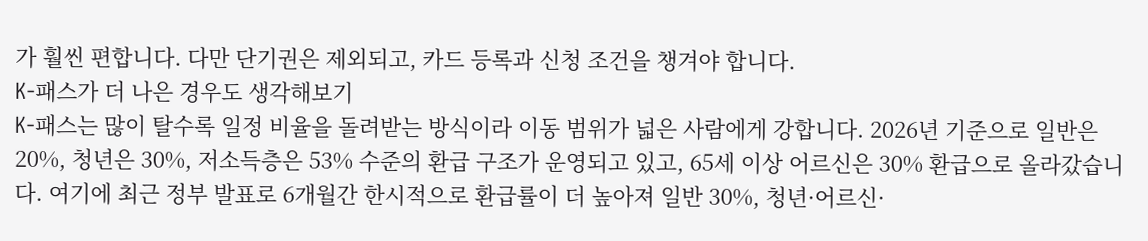가 훨씬 편합니다. 다만 단기권은 제외되고, 카드 등록과 신청 조건을 챙겨야 합니다.
K-패스가 더 나은 경우도 생각해보기
K-패스는 많이 탈수록 일정 비율을 돌려받는 방식이라 이동 범위가 넓은 사람에게 강합니다. 2026년 기준으로 일반은 20%, 청년은 30%, 저소득층은 53% 수준의 환급 구조가 운영되고 있고, 65세 이상 어르신은 30% 환급으로 올라갔습니다. 여기에 최근 정부 발표로 6개월간 한시적으로 환급률이 더 높아져 일반 30%, 청년·어르신·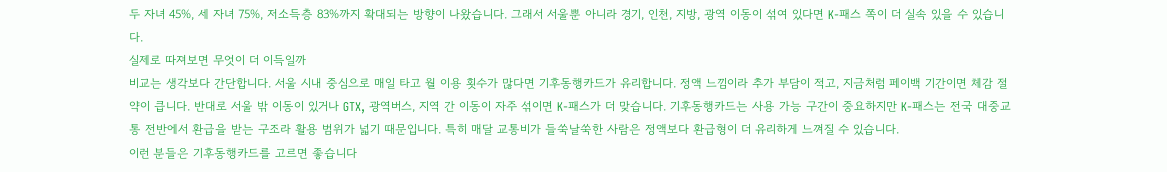두 자녀 45%, 세 자녀 75%, 저소득층 83%까지 확대되는 방향이 나왔습니다. 그래서 서울뿐 아니라 경기, 인천, 지방, 광역 이동이 섞여 있다면 K-패스 쪽이 더 실속 있을 수 있습니다.
실제로 따져보면 무엇이 더 이득일까
비교는 생각보다 간단합니다. 서울 시내 중심으로 매일 타고 월 이용 횟수가 많다면 기후동행카드가 유리합니다. 정액 느낌이라 추가 부담이 적고, 지금처럼 페이백 기간이면 체감 절약이 큽니다. 반대로 서울 밖 이동이 있거나 GTX, 광역버스, 지역 간 이동이 자주 섞이면 K-패스가 더 맞습니다. 기후동행카드는 사용 가능 구간이 중요하지만 K-패스는 전국 대중교통 전반에서 환급을 받는 구조라 활용 범위가 넓기 때문입니다. 특히 매달 교통비가 들쑥날쑥한 사람은 정액보다 환급형이 더 유리하게 느껴질 수 있습니다.
이런 분들은 기후동행카드를 고르면 좋습니다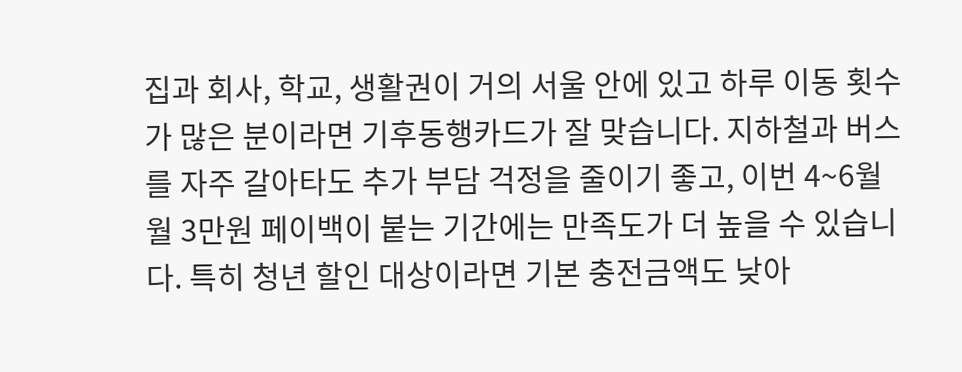집과 회사, 학교, 생활권이 거의 서울 안에 있고 하루 이동 횟수가 많은 분이라면 기후동행카드가 잘 맞습니다. 지하철과 버스를 자주 갈아타도 추가 부담 걱정을 줄이기 좋고, 이번 4~6월 월 3만원 페이백이 붙는 기간에는 만족도가 더 높을 수 있습니다. 특히 청년 할인 대상이라면 기본 충전금액도 낮아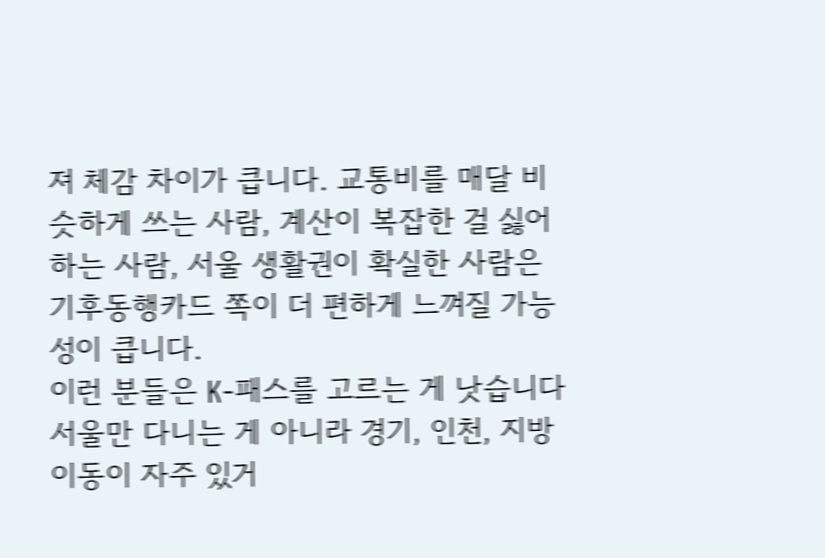져 체감 차이가 큽니다. 교통비를 매달 비슷하게 쓰는 사람, 계산이 복잡한 걸 싫어하는 사람, 서울 생활권이 확실한 사람은 기후동행카드 쪽이 더 편하게 느껴질 가능성이 큽니다.
이런 분들은 K-패스를 고르는 게 낫습니다
서울만 다니는 게 아니라 경기, 인천, 지방 이동이 자주 있거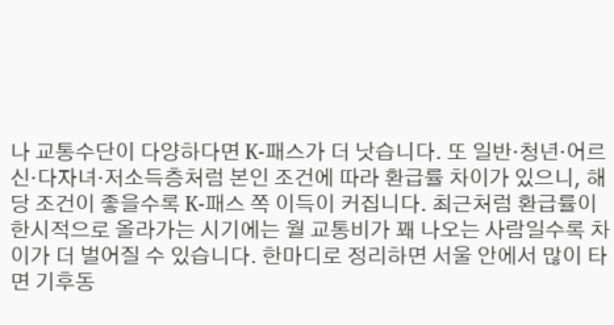나 교통수단이 다양하다면 K-패스가 더 낫습니다. 또 일반·청년·어르신·다자녀·저소득층처럼 본인 조건에 따라 환급률 차이가 있으니, 해당 조건이 좋을수록 K-패스 쪽 이득이 커집니다. 최근처럼 환급률이 한시적으로 올라가는 시기에는 월 교통비가 꽤 나오는 사람일수록 차이가 더 벌어질 수 있습니다. 한마디로 정리하면 서울 안에서 많이 타면 기후동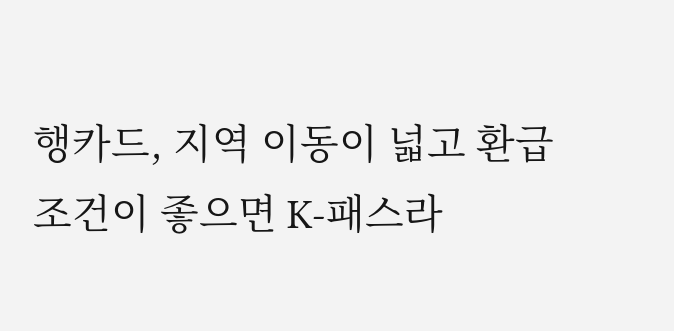행카드, 지역 이동이 넓고 환급 조건이 좋으면 K-패스라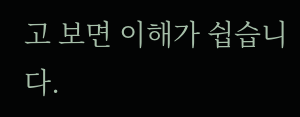고 보면 이해가 쉽습니다.